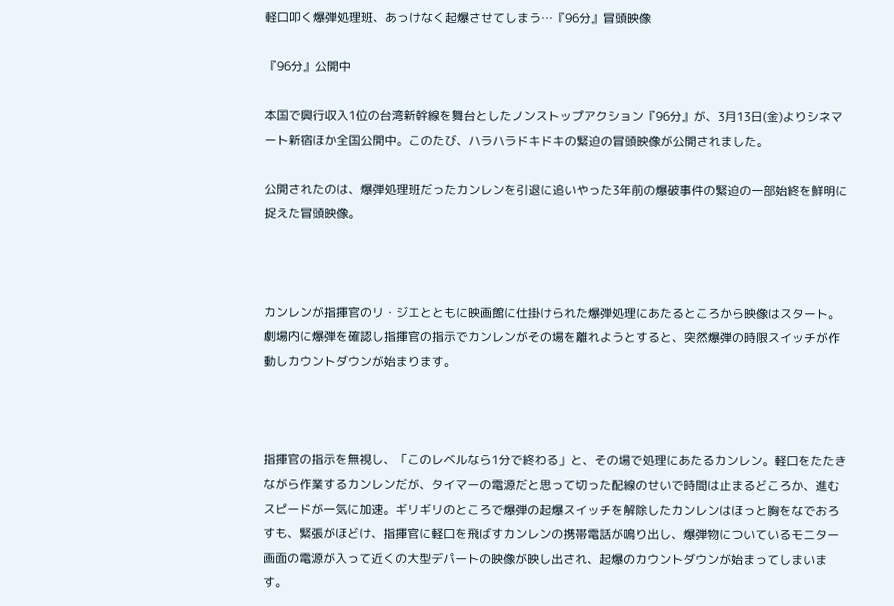軽口叩く爆弾処理班、あっけなく起爆させてしまう…『96分』冒頭映像

『96分』公開中

本国で興行収入1位の台湾新幹線を舞台としたノンストップアクション『96分』が、3月13日(金)よりシネマート新宿ほか全国公開中。このたび、ハラハラドキドキの緊迫の冒頭映像が公開されました。

公開されたのは、爆弾処理班だったカンレンを引退に追いやった3年前の爆破事件の緊迫の一部始終を鮮明に捉えた冒頭映像。



カンレンが指揮官のリ・ジエとともに映画館に仕掛けられた爆弾処理にあたるところから映像はスタート。劇場内に爆弾を確認し指揮官の指示でカンレンがその場を離れようとすると、突然爆弾の時限スイッチが作動しカウントダウンが始まります。



指揮官の指示を無視し、「このレベルなら1分で終わる」と、その場で処理にあたるカンレン。軽口をたたきながら作業するカンレンだが、タイマーの電源だと思って切った配線のせいで時間は止まるどころか、進むスピードが一気に加速。ギリギリのところで爆弾の起爆スイッチを解除したカンレンはほっと胸をなでおろすも、緊張がほどけ、指揮官に軽口を飛ばすカンレンの携帯電話が鳴り出し、爆弾物についているモニター画面の電源が入って近くの大型デパートの映像が映し出され、起爆のカウントダウンが始まってしまいます。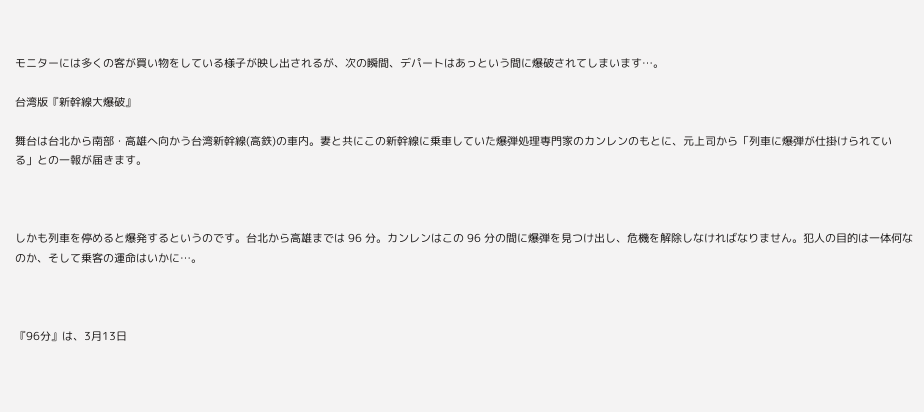モニターには多くの客が買い物をしている様子が映し出されるが、次の瞬間、デパートはあっという間に爆破されてしまいます…。

台湾版『新幹線大爆破』

舞台は台北から南部・高雄へ向かう台湾新幹線(高鉄)の車内。妻と共にこの新幹線に乗車していた爆弾処理専門家のカンレンのもとに、元上司から「列車に爆弾が仕掛けられている」との一報が届きます。



しかも列車を停めると爆発するというのです。台北から高雄までは 96 分。カンレンはこの 96 分の間に爆弾を見つけ出し、危機を解除しなければなりません。犯人の目的は一体何なのか、そして乗客の運命はいかに…。



『96分』は、3月13日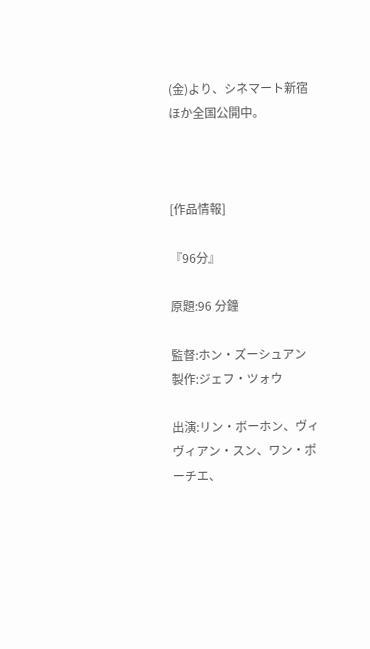(金)より、シネマート新宿ほか全国公開中。



[作品情報]

『96分』

原題:96 分鐘

監督:ホン・ズーシュアン 製作:ジェフ・ツォウ

出演:リン・ボーホン、ヴィヴィアン・スン、ワン・ポーチエ、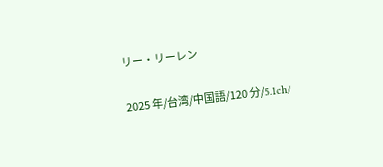リー・リーレン

2025 年/台湾/中国語/120 分/5.1ch/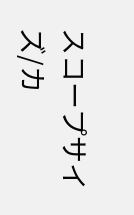スコープサイズ/カ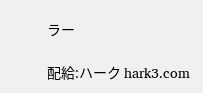ラー

配給:ハーク hark3.com